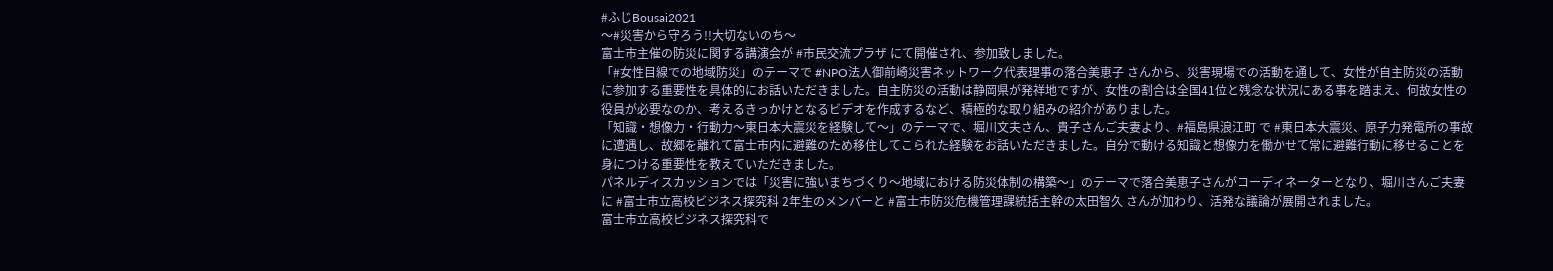#ふじBousai2021
〜#災害から守ろう!!大切ないのち〜
富士市主催の防災に関する講演会が #市民交流プラザ にて開催され、参加致しました。
「#女性目線での地域防災」のテーマで #NPO法人御前崎災害ネットワーク代表理事の落合美恵子 さんから、災害現場での活動を通して、女性が自主防災の活動に参加する重要性を具体的にお話いただきました。自主防災の活動は静岡県が発祥地ですが、女性の割合は全国41位と残念な状況にある事を踏まえ、何故女性の役員が必要なのか、考えるきっかけとなるビデオを作成するなど、積極的な取り組みの紹介がありました。
「知識・想像力・行動力〜東日本大震災を経験して〜」のテーマで、堀川文夫さん、貴子さんご夫妻より、#福島県浪江町 で #東日本大震災、原子力発電所の事故に遭遇し、故郷を離れて富士市内に避難のため移住してこられた経験をお話いただきました。自分で動ける知識と想像力を働かせて常に避難行動に移せることを身につける重要性を教えていただきました。
パネルディスカッションでは「災害に強いまちづくり〜地域における防災体制の構築〜」のテーマで落合美恵子さんがコーディネーターとなり、堀川さんご夫妻に #富士市立高校ビジネス探究科 2年生のメンバーと #富士市防災危機管理課統括主幹の太田智久 さんが加わり、活発な議論が展開されました。
富士市立高校ビジネス探究科で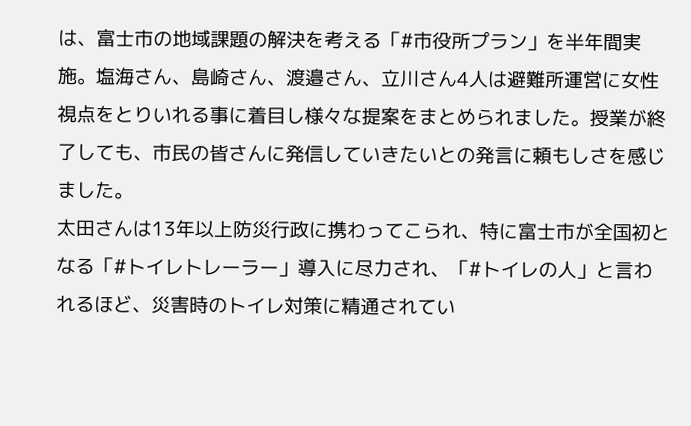は、富士市の地域課題の解決を考える「#市役所プラン」を半年間実施。塩海さん、島崎さん、渡邉さん、立川さん4人は避難所運営に女性視点をとりいれる事に着目し様々な提案をまとめられました。授業が終了しても、市民の皆さんに発信していきたいとの発言に頼もしさを感じました。
太田さんは13年以上防災行政に携わってこられ、特に富士市が全国初となる「#トイレトレーラー」導入に尽力され、「#トイレの人」と言われるほど、災害時のトイレ対策に精通されてい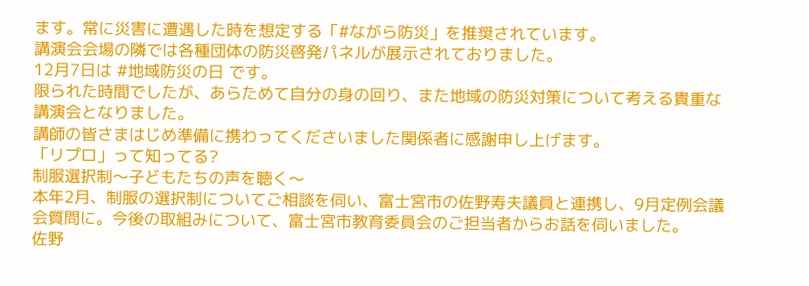ます。常に災害に遭遇した時を想定する「#ながら防災」を推奨されています。
講演会会場の隣では各種団体の防災啓発パネルが展示されておりました。
12月7日は #地域防災の日 です。
限られた時間でしたが、あらためて自分の身の回り、また地域の防災対策について考える貴重な講演会となりました。
講師の皆さまはじめ準備に携わってくださいました関係者に感謝申し上げます。
「リプロ」って知ってる?
制服選択制〜子どもたちの声を聴く〜
本年2月、制服の選択制についてご相談を伺い、富士宮市の佐野寿夫議員と連携し、9月定例会議会質問に。今後の取組みについて、富士宮市教育委員会のご担当者からお話を伺いました。
佐野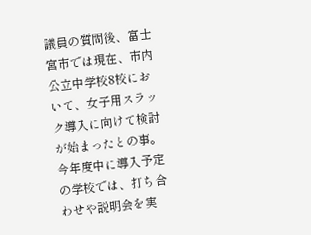議員の質問後、富士宮市では現在、市内公立中学校8校において、女子用スラック導入に向けて検討が始まったとの事。今年度中に導入予定の学校では、打ち合わせや説明会を実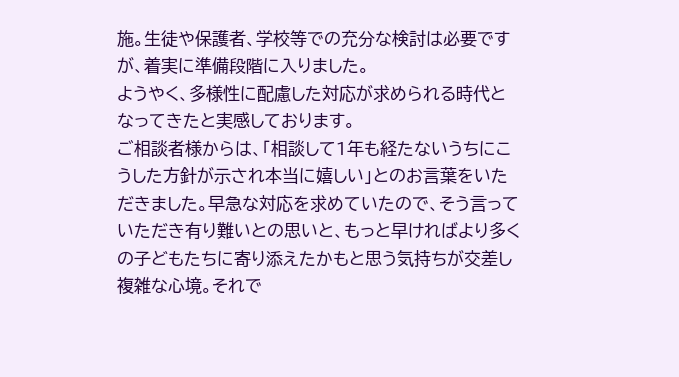施。生徒や保護者、学校等での充分な検討は必要ですが、着実に準備段階に入りました。
ようやく、多様性に配慮した対応が求められる時代となってきたと実感しております。
ご相談者様からは、「相談して1年も経たないうちにこうした方針が示され本当に嬉しい」とのお言葉をいただきました。早急な対応を求めていたので、そう言っていただき有り難いとの思いと、もっと早ければより多くの子どもたちに寄り添えたかもと思う気持ちが交差し複雑な心境。それで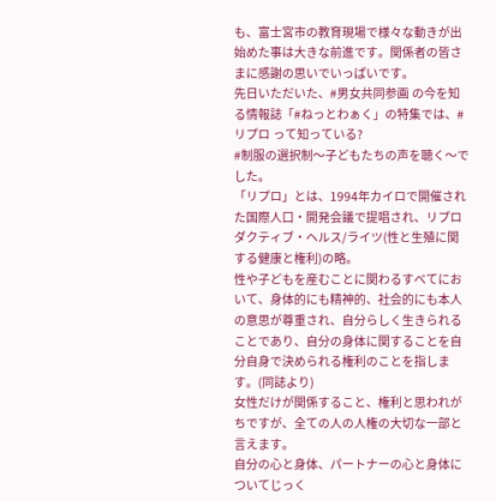も、富士宮市の教育現場で様々な動きが出始めた事は大きな前進です。関係者の皆さまに感謝の思いでいっぱいです。
先日いただいた、#男女共同参画 の今を知る情報誌「#ねっとわぁく」の特集では、#リプロ って知っている?
#制服の選択制〜子どもたちの声を聴く〜でした。
「リプロ」とは、1994年カイロで開催された国際人口・開発会議で提唱され、リプロダクティブ・ヘルス/ライツ(性と生殖に関する健康と権利)の略。
性や子どもを産むことに関わるすべてにおいて、身体的にも精神的、社会的にも本人の意思が尊重され、自分らしく生きられることであり、自分の身体に関することを自分自身で決められる権利のことを指します。(同誌より)
女性だけが関係すること、権利と思われがちですが、全ての人の人権の大切な一部と言えます。
自分の心と身体、パートナーの心と身体についてじっく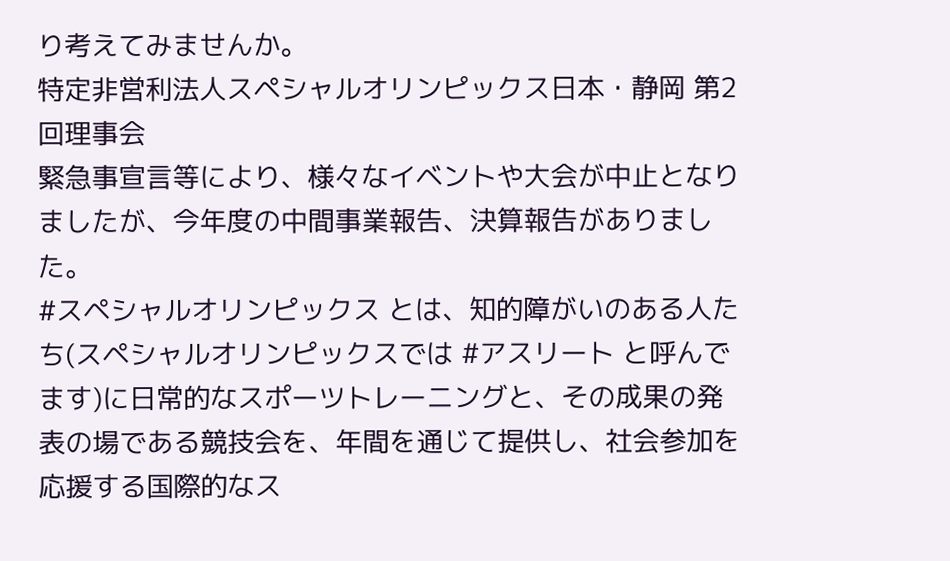り考えてみませんか。
特定非営利法人スペシャルオリンピックス日本・静岡 第2回理事会
緊急事宣言等により、様々なイベントや大会が中止となりましたが、今年度の中間事業報告、決算報告がありました。
#スペシャルオリンピックス とは、知的障がいのある人たち(スペシャルオリンピックスでは #アスリート と呼んでます)に日常的なスポーツトレーニングと、その成果の発表の場である競技会を、年間を通じて提供し、社会参加を応援する国際的なス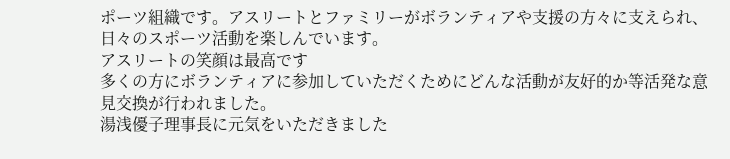ポーツ組織です。アスリートとファミリーがボランティアや支援の方々に支えられ、日々のスポーツ活動を楽しんでいます。
アスリートの笑顔は最高です
多くの方にボランティアに参加していただくためにどんな活動が友好的か等活発な意見交換が行われました。
湯浅優子理事長に元気をいただきました